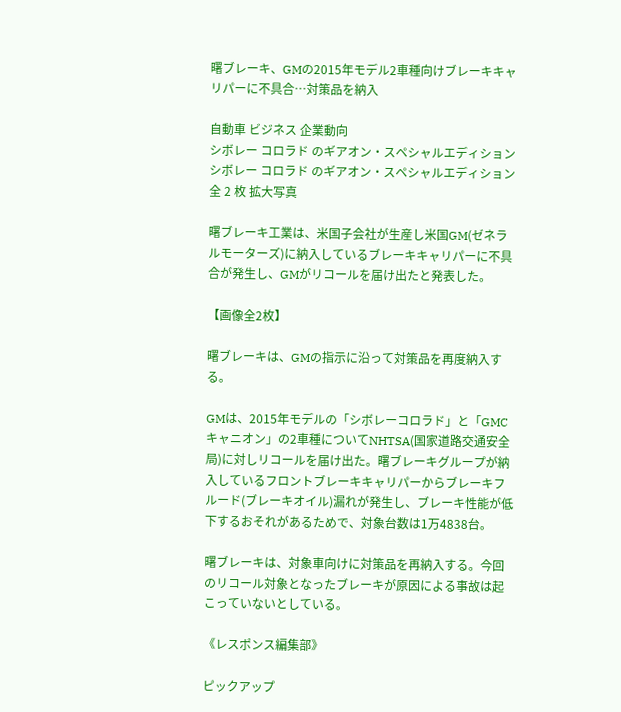曙ブレーキ、GMの2015年モデル2車種向けブレーキキャリパーに不具合…対策品を納入

自動車 ビジネス 企業動向
シボレー コロラド のギアオン・スペシャルエディション
シボレー コロラド のギアオン・スペシャルエディション 全 2 枚 拡大写真

曙ブレーキ工業は、米国子会社が生産し米国GM(ゼネラルモーターズ)に納入しているブレーキキャリパーに不具合が発生し、GMがリコールを届け出たと発表した。

【画像全2枚】

曙ブレーキは、GMの指示に沿って対策品を再度納入する。

GMは、2015年モデルの「シボレーコロラド」と「GMCキャニオン」の2車種についてNHTSA(国家道路交通安全局)に対しリコールを届け出た。曙ブレーキグループが納入しているフロントブレーキキャリパーからブレーキフルード(ブレーキオイル)漏れが発生し、ブレーキ性能が低下するおそれがあるためで、対象台数は1万4838台。

曙ブレーキは、対象車向けに対策品を再納入する。今回のリコール対象となったブレーキが原因による事故は起こっていないとしている。

《レスポンス編集部》

ピックアップ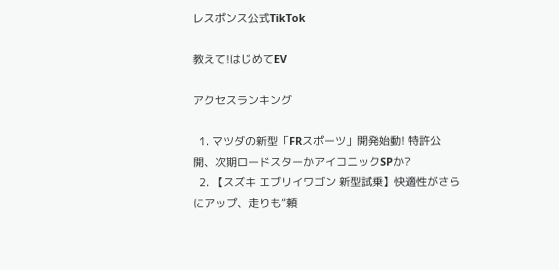レスポンス公式TikTok

教えて!はじめてEV

アクセスランキング

  1. マツダの新型「FRスポーツ」開発始動! 特許公開、次期ロードスターかアイコニックSPか?
  2. 【スズキ エブリイワゴン 新型試乗】快適性がさらにアップ、走りも“頼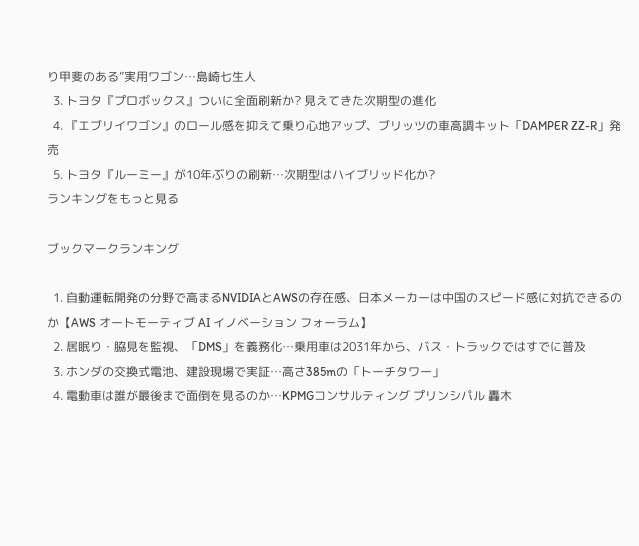り甲斐のある”実用ワゴン…島崎七生人
  3. トヨタ『プロボックス』ついに全面刷新か? 見えてきた次期型の進化
  4. 『エブリイワゴン』のロール感を抑えて乗り心地アップ、ブリッツの車高調キット「DAMPER ZZ-R」発売
  5. トヨタ『ルーミー』が10年ぶりの刷新…次期型はハイブリッド化か?
ランキングをもっと見る

ブックマークランキング

  1. 自動運転開発の分野で高まるNVIDIAとAWSの存在感、日本メーカーは中国のスピード感に対抗できるのか【AWS オートモーティブ AI イノベーション フォーラム】
  2. 居眠り・脇見を監視、「DMS」を義務化…乗用車は2031年から、バス・トラックではすでに普及
  3. ホンダの交換式電池、建設現場で実証…高さ385mの「トーチタワー」
  4. 電動車は誰が最後まで面倒を見るのか…KPMGコンサルティング プリンシパル 轟木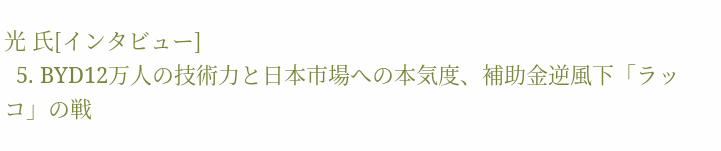光 氏[インタビュー]
  5. BYD12万人の技術力と日本市場への本気度、補助金逆風下「ラッコ」の戦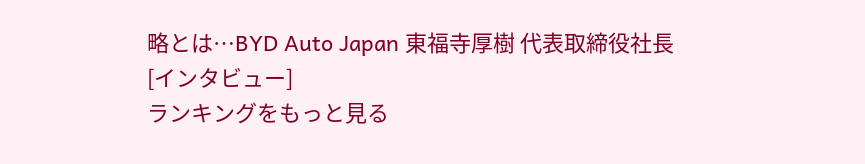略とは…BYD Auto Japan 東福寺厚樹 代表取締役社長[インタビュー]
ランキングをもっと見る